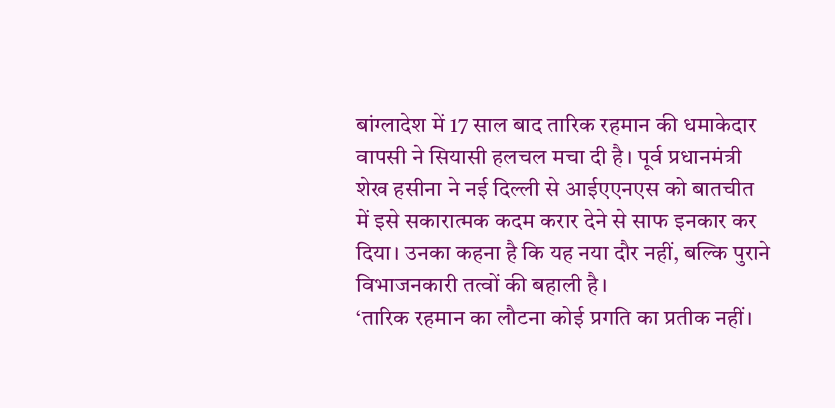बांग्लादेश में 17 साल बाद तारिक रहमान की धमाकेदार वापसी ने सियासी हलचल मचा दी है। पूर्व प्रधानमंत्री शेख हसीना ने नई दिल्ली से आईएएनएस को बातचीत में इसे सकारात्मक कदम करार देने से साफ इनकार कर दिया। उनका कहना है कि यह नया दौर नहीं, बल्कि पुराने विभाजनकारी तत्वों की बहाली है।
‘तारिक रहमान का लौटना कोई प्रगति का प्रतीक नहीं।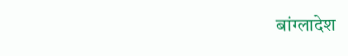बांग्लादेश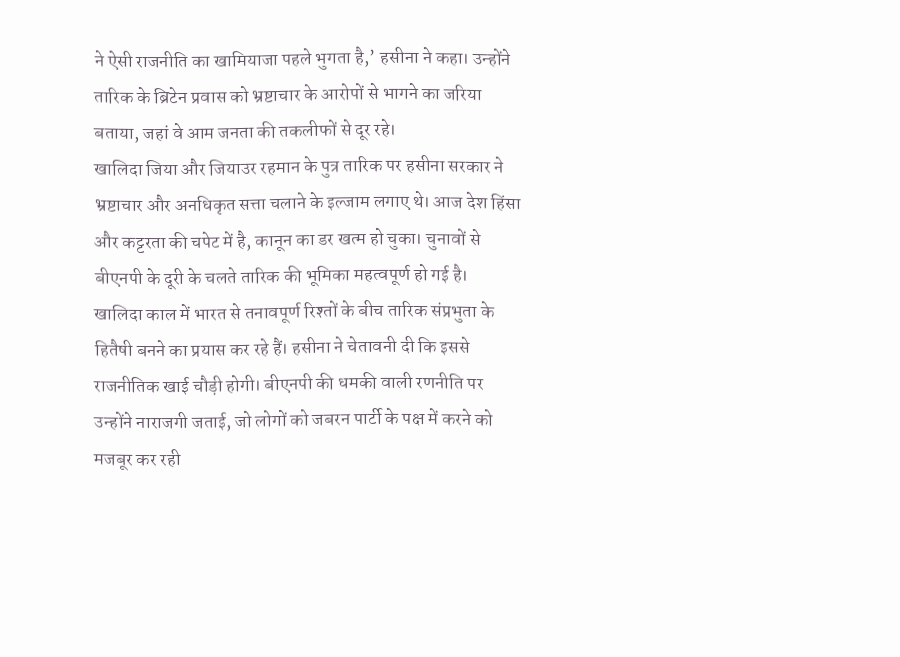ने ऐसी राजनीति का खामियाजा पहले भुगता है,’ हसीना ने कहा। उन्होंने तारिक के ब्रिटेन प्रवास को भ्रष्टाचार के आरोपों से भागने का जरिया बताया, जहां वे आम जनता की तकलीफों से दूर रहे।
खालिदा जिया और जियाउर रहमान के पुत्र तारिक पर हसीना सरकार ने भ्रष्टाचार और अनधिकृत सत्ता चलाने के इल्जाम लगाए थे। आज देश हिंसा और कट्टरता की चपेट में है, कानून का डर खत्म हो चुका। चुनावों से बीएनपी के दूरी के चलते तारिक की भूमिका महत्वपूर्ण हो गई है।
खालिदा काल में भारत से तनावपूर्ण रिश्तों के बीच तारिक संप्रभुता के हितैषी बनने का प्रयास कर रहे हैं। हसीना ने चेतावनी दी कि इससे राजनीतिक खाई चौड़ी होगी। बीएनपी की धमकी वाली रणनीति पर उन्होंने नाराजगी जताई, जो लोगों को जबरन पार्टी के पक्ष में करने को मजबूर कर रही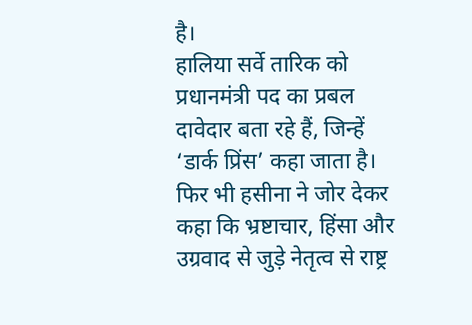है।
हालिया सर्वे तारिक को प्रधानमंत्री पद का प्रबल दावेदार बता रहे हैं, जिन्हें ‘डार्क प्रिंस’ कहा जाता है। फिर भी हसीना ने जोर देकर कहा कि भ्रष्टाचार, हिंसा और उग्रवाद से जुड़े नेतृत्व से राष्ट्र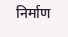निर्माण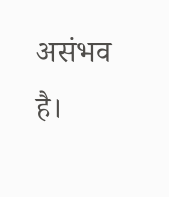असंभव है।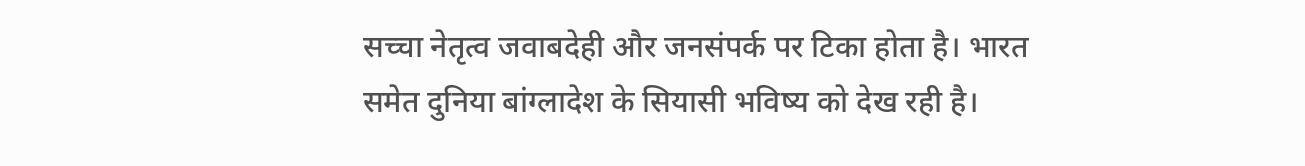सच्चा नेतृत्व जवाबदेही और जनसंपर्क पर टिका होता है। भारत समेत दुनिया बांग्लादेश के सियासी भविष्य को देख रही है।